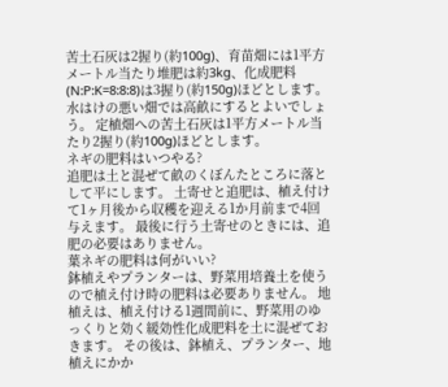苦土石灰は2握り(約100g)、育苗畑には1平方メートル当たり堆肥は約3kg、化成肥料(N:P:K=8:8:8)は3握り(約150g)ほどとします。 水はけの悪い畑では高畝にするとよいでしょう。 定植畑への苦土石灰は1平方メートル当たり2握り(約100g)ほどとします。
ネギの肥料はいつやる?
追肥は土と混ぜて畝のくぼんたところに落として平にします。 土寄せと追肥は、植え付けて1ヶ月後から収穫を迎える1か月前まで4回与えます。 最後に行う土寄せのときには、追肥の必要はありません。
葉ネギの肥料は何がいい?
鉢植えやプランターは、野菜用培養土を使うので植え付け時の肥料は必要ありません。 地植えは、植え付ける1週間前に、野菜用のゆっくりと効く緩効性化成肥料を土に混ぜておきます。 その後は、鉢植え、プランター、地植えにかか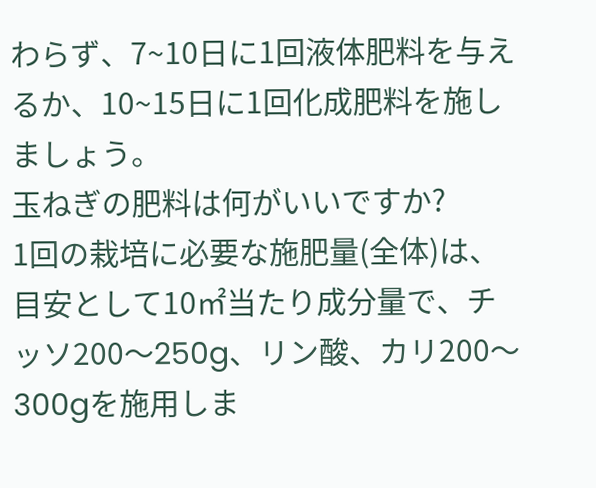わらず、7~10日に1回液体肥料を与えるか、10~15日に1回化成肥料を施しましょう。
玉ねぎの肥料は何がいいですか?
1回の栽培に必要な施肥量(全体)は、目安として10㎡当たり成分量で、チッソ200〜250g、リン酸、カリ200〜300gを施用しま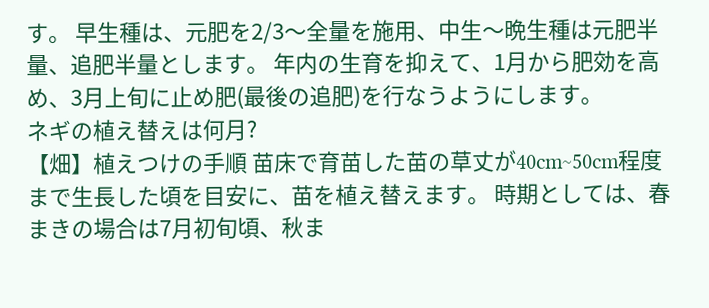す。 早生種は、元肥を2/3〜全量を施用、中生〜晩生種は元肥半量、追肥半量とします。 年内の生育を抑えて、1月から肥効を高め、3月上旬に止め肥(最後の追肥)を行なうようにします。
ネギの植え替えは何月?
【畑】植えつけの手順 苗床で育苗した苗の草丈が40cm~50cm程度まで生長した頃を目安に、苗を植え替えます。 時期としては、春まきの場合は7月初旬頃、秋ま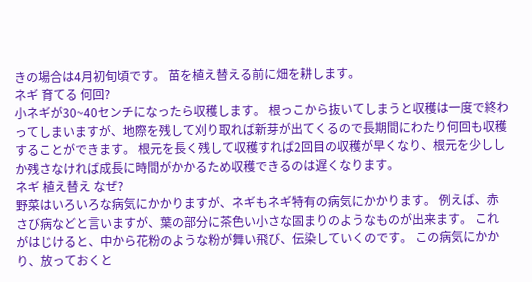きの場合は4月初旬頃です。 苗を植え替える前に畑を耕します。
ネギ 育てる 何回?
小ネギが30~40センチになったら収穫します。 根っこから抜いてしまうと収穫は一度で終わってしまいますが、地際を残して刈り取れば新芽が出てくるので長期間にわたり何回も収穫することができます。 根元を長く残して収穫すれば2回目の収穫が早くなり、根元を少ししか残さなければ成長に時間がかかるため収穫できるのは遅くなります。
ネギ 植え替え なぜ?
野菜はいろいろな病気にかかりますが、ネギもネギ特有の病気にかかります。 例えば、赤さび病などと言いますが、葉の部分に茶色い小さな固まりのようなものが出来ます。 これがはじけると、中から花粉のような粉が舞い飛び、伝染していくのです。 この病気にかかり、放っておくと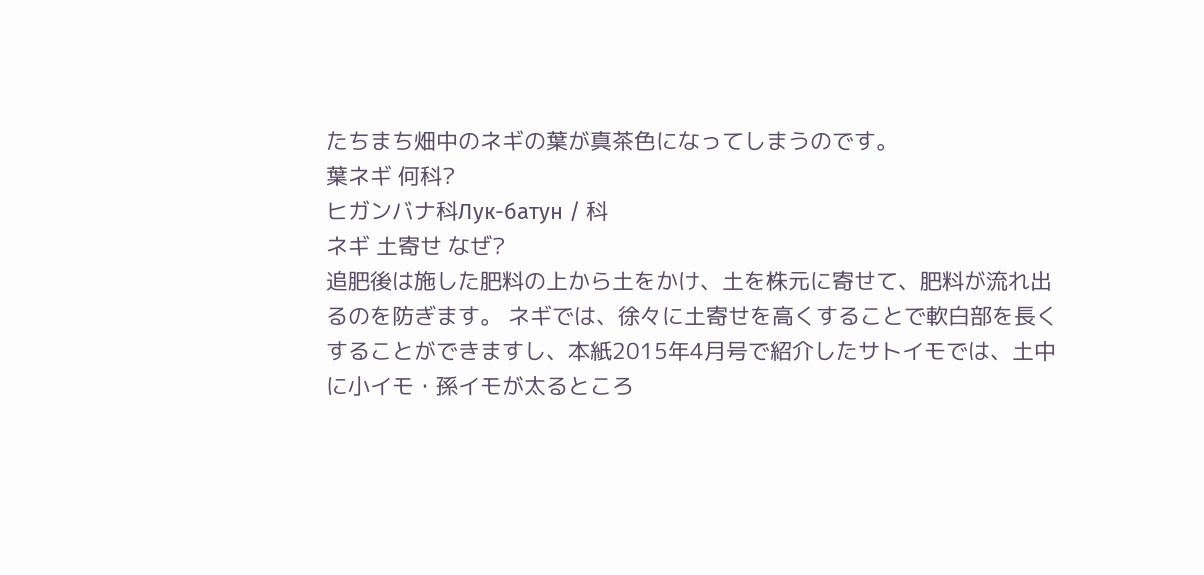たちまち畑中のネギの葉が真茶色になってしまうのです。
葉ネギ 何科?
ヒガンバナ科Лук-батун / 科
ネギ 土寄せ なぜ?
追肥後は施した肥料の上から土をかけ、土を株元に寄せて、肥料が流れ出るのを防ぎます。 ネギでは、徐々に土寄せを高くすることで軟白部を長くすることができますし、本紙2015年4月号で紹介したサトイモでは、土中に小イモ・孫イモが太るところ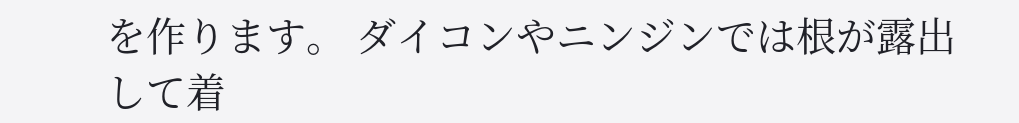を作ります。 ダイコンやニンジンでは根が露出して着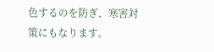色するのを防ぎ、寒害対策にもなります。